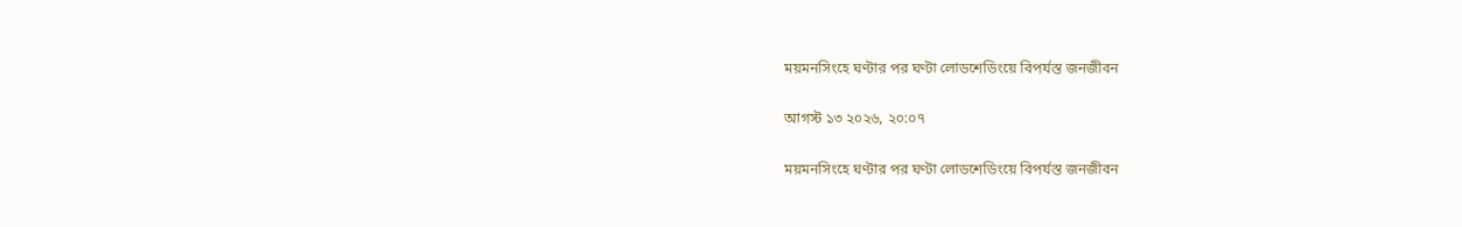ময়মনসিংহে ঘণ্টার পর ঘণ্টা লোডশেডিংয়ে বিপর্যস্ত জনজীবন

আগস্ট ১৩ ২০২৬, ২০:০৭

ময়মনসিংহে ঘণ্টার পর ঘণ্টা লোডশেডিংয়ে বিপর্যস্ত জনজীবন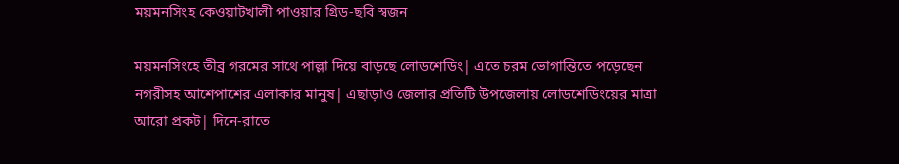ময়মনসিংহ কেওয়াটখালী পাওয়ার গ্রিড-ছবি স্বজন

ময়মনসিংহে তীব্র গরমের সাথে পাল্লা দিয়ে বাড়ছে লোডশেডিং| এতে চরম ভোগান্তিতে পড়েছেন নগরীসহ আশেপাশের এলাকার মানুষ| এছাড়াও জেলার প্রতিটি উপজেলায় লোডশেডিংয়ের মাত্রা আরো প্রকট| দিনে-রাতে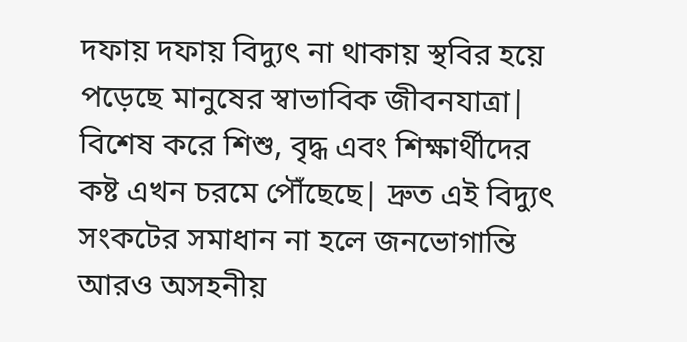দফায় দফায় বিদ্যুৎ না থাকায় স্থবির হয়ে পড়েছে মানুষের স্বাভাবিক জীবনযাত্রা| বিশেষ করে শিশু, বৃদ্ধ এবং শিক্ষার্থীদের কষ্ট এখন চরমে পৌঁছেছে| দ্রুত এই বিদ্যুৎ সংকটের সমাধান না হলে জনভোগান্তি আরও অসহনীয়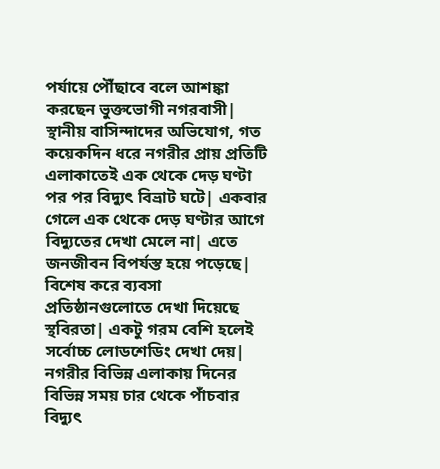পর্যায়ে পৌঁছাবে বলে আশঙ্কা করছেন ভুক্তভোগী নগরবাসী|
স্থানীয় বাসিন্দাদের অভিযোগ, গত কয়েকদিন ধরে নগরীর প্রায় প্রতিটি এলাকাতেই এক থেকে দেড় ঘণ্টা পর পর বিদ্যুৎ বিভ্রাট ঘটে| একবার গেলে এক থেকে দেড় ঘণ্টার আগে বিদ্যুতের দেখা মেলে না| এতে জনজীবন বিপর্যস্ত হয়ে পড়েছে| বিশেষ করে ব্যবসা প্রতিষ্ঠানগুলোতে দেখা দিয়েছে স্থবিরতা| একটু গরম বেশি হলেই সর্বোচ্চ লোডশেডিং দেখা দেয়| নগরীর বিভিন্ন এলাকায় দিনের বিভিন্ন সময় চার থেকে পাঁচবার বিদ্যুৎ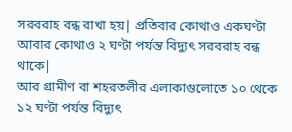সরবরাহ বন্ধ রাখা হয়| প্রতিবার কোথাও একঘণ্টা আবার কোথাও ২ ঘণ্টা পর্যন্ত বিদ্যুৎ সরবরাহ বন্ধ থাকে|
আর গ্রামীণ বা শহরতলীর এলাকাগুলোতে ১০ থেকে ১২ ঘণ্টা পর্যন্ত বিদ্যুৎ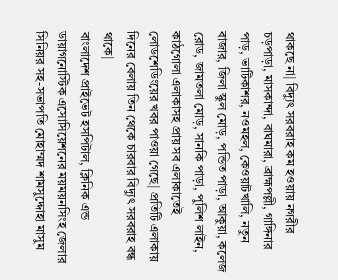থাকছে না| বিদ্যুৎ সরবরাহ কম হওয়ায় নগরীর চড়পাড়া, মাসকান্দা, বাঘমারা, ব্রাহ্মপল্লী, গাঙ্গিনার পাড়, ভাটিকাশর, নওমহল, কেওয়াটখালি, নতুন বাজার, জিলা স্কুল মোড়, পন্ডিত পাড়া, আকুয়া, কলেজ রোড, জামতলা মোড়, সানকি পাড়া, পুলিশ লাইন, কাঠগোলা এলাকাসহ প্রায় সব এলাকাতেই লোডশেডিংয়ের খবর পাওয়া গেছে| প্রতিটি এলাকায় দিনের বেলায় তিন থেকে চারবার বিদ্যুৎ সরবরাহ বন্ধ থাকে|
বাংলাদেশ প্রাইভেট হসপিটাল, ক্লিনিক এন্ড ডায়াগনোস্টিক এসোসিয়েশনের ময়ময়নসিংহ জেলার সিনিয়র সহ-সভাপতি মোহাম্মদ শামসুদ্দোহা মাসুম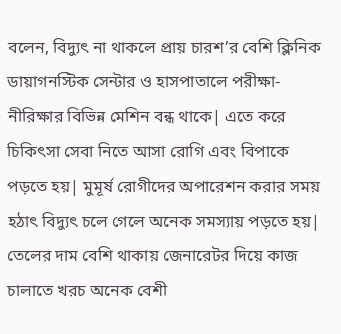বলেন, বিদ্যুৎ না থাকলে প্রায় চারশ’র বেশি ক্লিনিক ডায়াগনস্টিক সেন্টার ও হাসপাতালে পরীক্ষা-নীরিক্ষার বিভিন্ন মেশিন বন্ধ থাকে| এতে করে চিকিৎসা সেবা নিতে আসা রোগি এবং বিপাকে পড়তে হয়| মুমূর্ষ রোগীদের অপারেশন করার সময় হঠাৎ বিদ্যুৎ চলে গেলে অনেক সমস্যায় পড়তে হয়| তেলের দাম বেশি থাকায় জেনারেটর দিয়ে কাজ চালাতে খরচ অনেক বেশী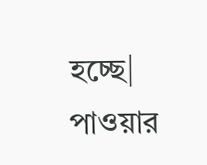হচ্ছে|
পাওয়ার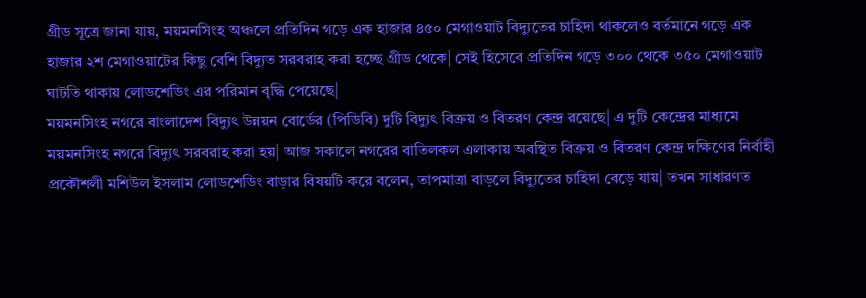গ্রীড সূত্রে জানা যায়, ময়মনসিংহ অঞ্চলে প্রতিদিন গড়ে এক হাজার ৪৫০ মেগাওয়াট বিদ্যুতের চাহিদা থাকলেও বর্তমানে গড়ে এক হাজার ২শ মেগাওয়াটের কিছু বেশি বিদ্যুত সরবরাহ করা হচ্ছে গ্রীড থেকে| সেই হিসেবে প্রতিদিন গড়ে ৩০০ থেকে ৩৫০ মেগাওয়াট ঘাটতি থাকায় লোডশেডিং এর পরিমান বৃদ্ধি পেয়েছে|
ময়মনসিংহ নগরে বাংলাদেশ বিদ্যুৎ উন্নয়ন বোর্ডের (পিডিবি) দুটি বিদ্যুৎ বিক্রয় ও বিতরণ কেন্দ্র রয়েছে| এ দুটি কেন্দ্রের মাধ্যমে ময়মনসিংহ নগরে বিদ্যুৎ সরবরাহ করা হয়| আজ সকালে নগরের বাতিলকল এলাকায় অবস্থিত বিক্রয় ও বিতরণ কেন্দ্র দক্ষিণের নির্বাহী প্রকৌশলী মশিউল ইসলাম লোডশেডিং বাড়ার বিষয়টি করে বলেন, তাপমাত্রা বাড়লে বিদ্যুতের চাহিদা বেড়ে যায়| তখন সাধারণত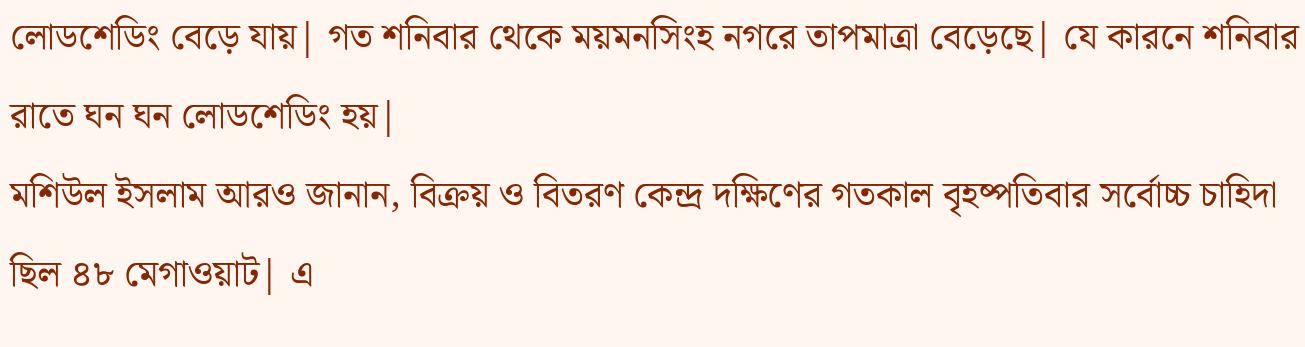লোডশেডিং বেড়ে যায়| গত শনিবার থেকে ময়মনসিংহ নগরে তাপমাত্রা বেড়েছে| যে কারনে শনিবার রাতে ঘন ঘন লোডশেডিং হয়|
মশিউল ইসলাম আরও জানান, বিক্রয় ও বিতরণ কেন্দ্র দক্ষিণের গতকাল বৃহষ্পতিবার সর্বোচ্চ চাহিদা ছিল ৪৮ মেগাওয়াট| এ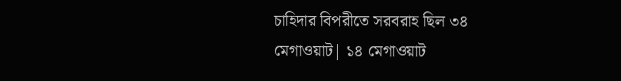চাহিদার বিপরীতে সরবরাহ ছিল ৩৪ মেগাওয়াট| ১৪ মেগাওয়াট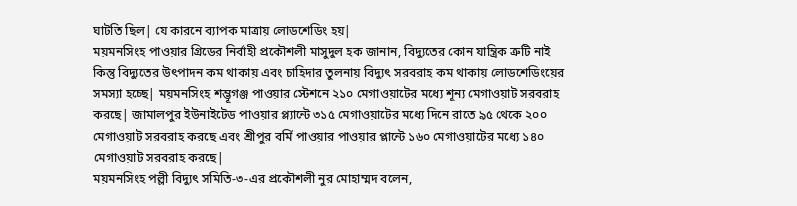ঘাটতি ছিল| যে কারনে ব্যাপক মাত্রায় লোডশেডিং হয়|
ময়মনসিংহ পাওয়ার গ্রিডের নির্বাহী প্রকৌশলী মাসুদুল হক জানান, বিদ্যুতের কোন যান্ত্রিক ত্রুটি নাই কিন্তু বিদ্যুতের উৎপাদন কম থাকায় এবং চাহিদার তুলনায় বিদ্যুৎ সরবরাহ কম থাকায় লোডশেডিংয়ের সমস্যা হচ্ছে| ময়মনসিংহ শম্ভূগঞ্জ পাওয়ার স্টেশনে ২১০ মেগাওয়াটের মধ্যে শূন্য মেগাওয়াট সরবরাহ করছে| জামালপুর ইউনাইটেড পাওয়ার প্ল্যান্টে ৩১৫ মেগাওয়াটের মধ্যে দিনে রাতে ৯৫ থেকে ২০০ মেগাওয়াট সরবরাহ করছে এবং শ্রীপুর বর্মি পাওয়ার পাওয়ার প্লান্টে ১৬০ মেগাওয়াটের মধ্যে ১৪০ মেগাওয়াট সরবরাহ করছে|
ময়মনসিংহ পল্লী বিদ্যুৎ সমিতি-৩-এর প্রকৌশলী নুর মোহাম্মদ বলেন,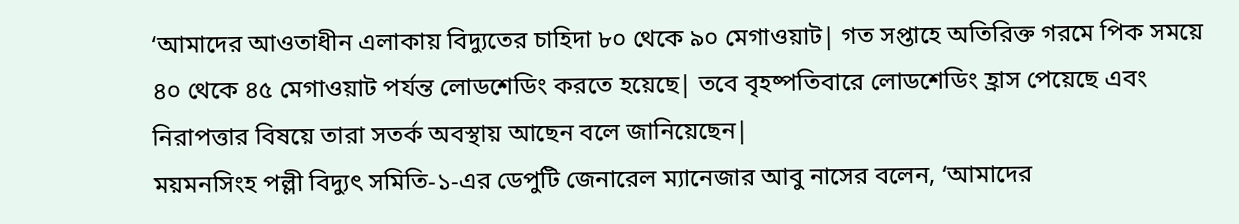‘আমাদের আওতাধীন এলাকায় বিদ্যুতের চাহিদা ৮০ থেকে ৯০ মেগাওয়াট| গত সপ্তাহে অতিরিক্ত গরমে পিক সময়ে ৪০ থেকে ৪৫ মেগাওয়াট পর্যন্ত লোডশেডিং করতে হয়েছে| তবে বৃহষ্পতিবারে লোডশেডিং হ্রাস পেয়েছে এবং নিরাপত্তার বিষয়ে তারা সতর্ক অবস্থায় আছেন বলে জানিয়েছেন|
ময়মনসিংহ পল্লী বিদ্যুৎ সমিতি-১-এর ডেপুটি জেনারেল ম্যানেজার আবু নাসের বলেন, ‘আমাদের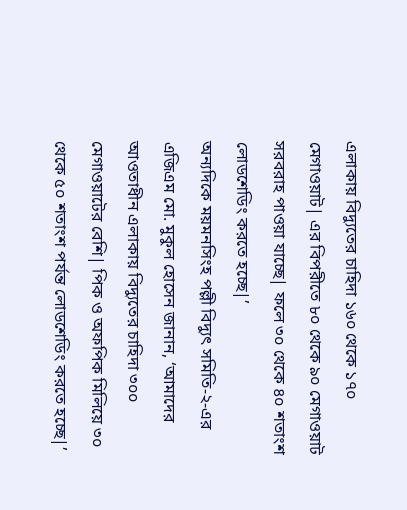এলাকায় বিদ্যুতের চাহিদা ১৬০ থেকে ১৭০ মেগাওয়াট| এর বিপরীতে ৮০ থেকে ৯০ মেগাওয়াট সরবরাহ পাওয়া যাচ্ছে| ফলে ৩০ থেকে ৪০ শতাংশ লোডশেডিং করতে হচ্ছে|’
অন্যদিকে ময়মনসিংহ পল্লী বিদ্যুৎ সমিতি-২-এর এজিএম মো. মুকুল হোসেন জানান, ‘আমাদের আওতাধীন এলাকায় বিদ্যুতের চাহিদা ৩০০ মেগাওয়াটের বেশি| পিক ও অফপিক মিলিয়ে ৩০ থেকে ৫০ শতাংশ পর্যন্ত লোডশেডিং করতে হচ্ছে|’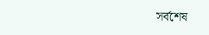সর্বশেষ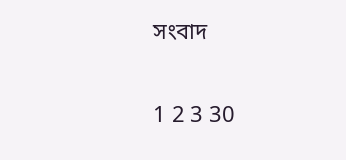সংবাদ

1 2 3 30